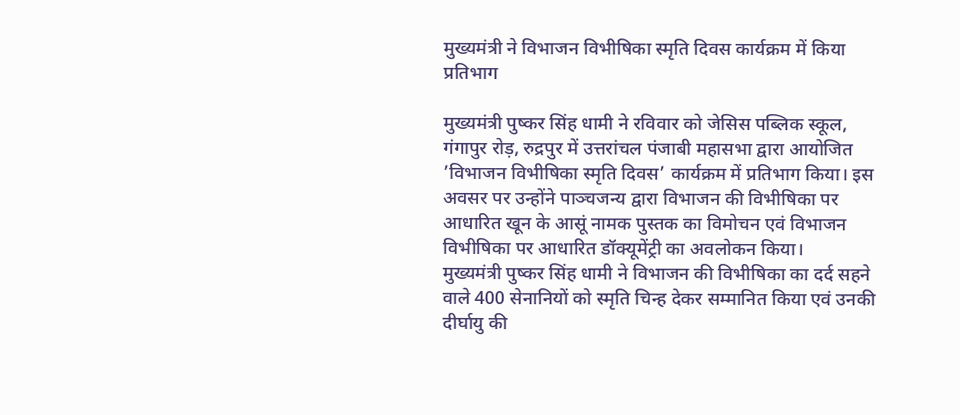मुख्यमंत्री ने विभाजन विभीषिका स्मृति दिवस कार्यक्रम में किया प्रतिभाग

मुख्यमंत्री पुष्कर सिंह धामी ने रविवार को जेसिस पब्लिक स्कूल, गंगापुर रोड़, रुद्रपुर में उत्तरांचल पंजाबी महासभा द्वारा आयोजित ’विभाजन विभीषिका स्मृति दिवस’ कार्यक्रम में प्रतिभाग किया। इस अवसर पर उन्होंने पाञ्चजन्य द्वारा विभाजन की विभीषिका पर आधारित खून के आसूं नामक पुस्तक का विमोचन एवं विभाजन विभीषिका पर आधारित डॉक्यूमेंट्री का अवलोकन किया।
मुख्यमंत्री पुष्कर सिंह धामी ने विभाजन की विभीषिका का दर्द सहने वाले 400 सेनानियों को स्मृति चिन्ह देकर सम्मानित किया एवं उनकी दीर्घायु की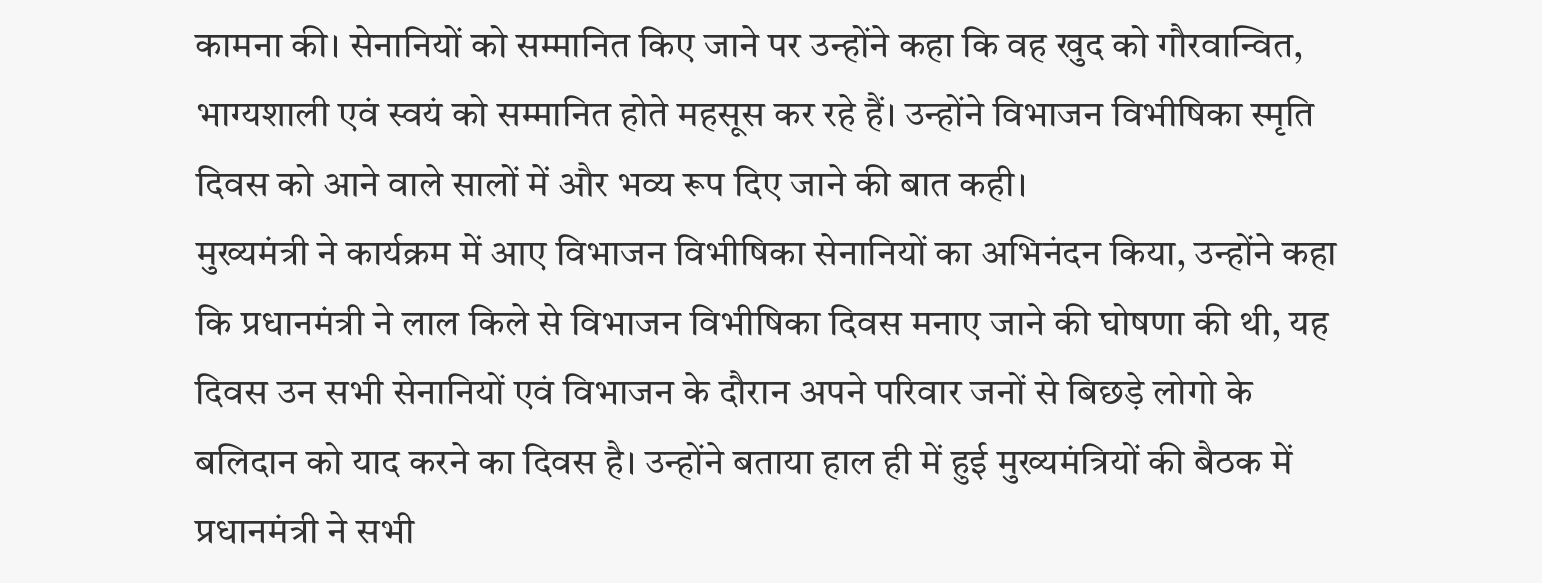कामना की। सेनानियों को सम्मानित किए जाने पर उन्होंने कहा कि वह खुद को गौरवान्वित, भाग्यशाली एवं स्वयं को सम्मानित होते महसूस कर रहे हैं। उन्होंने विभाजन विभीषिका स्मृति दिवस को आने वाले सालों में और भव्य रूप दिए जाने की बात कही।
मुख्यमंत्री ने कार्यक्रम में आए विभाजन विभीषिका सेनानियों का अभिनंदन किया, उन्होंने कहा कि प्रधानमंत्री ने लाल किले से विभाजन विभीषिका दिवस मनाए जाने की घोषणा की थी, यह दिवस उन सभी सेनानियों एवं विभाजन के दौरान अपने परिवार जनों से बिछड़े लोगो के बलिदान को याद करने का दिवस है। उन्होंने बताया हाल ही में हुई मुख्यमंत्रियों की बैठक में प्रधानमंत्री ने सभी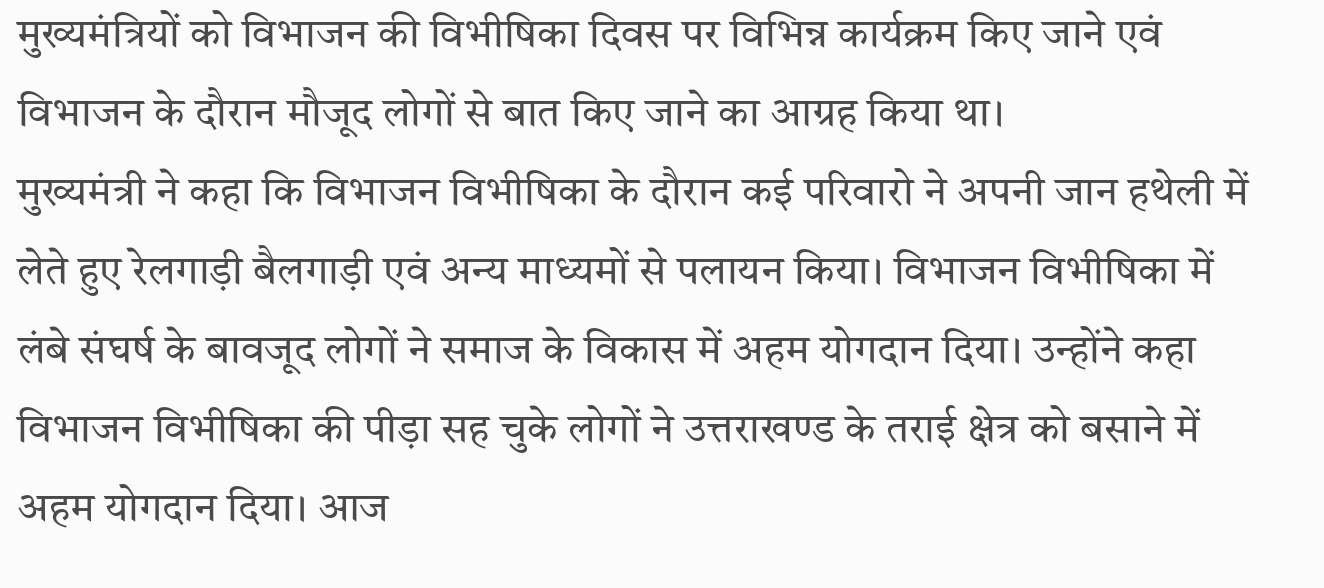मुख्यमंत्रियों को विभाजन की विभीषिका दिवस पर विभिन्न कार्यक्रम किए जाने एवं विभाजन के दौरान मौजूद लोगों से बात किए जाने का आग्रह किया था।
मुख्यमंत्री ने कहा कि विभाजन विभीषिका के दौरान कई परिवारो ने अपनी जान हथेली में लेते हुए रेलगाड़ी बैलगाड़ी एवं अन्य माध्यमों से पलायन किया। विभाजन विभीषिका में लंबे संघर्ष के बावजूद लोगों ने समाज के विकास में अहम योगदान दिया। उन्होंने कहा विभाजन विभीषिका की पीड़ा सह चुके लोगों ने उत्तराखण्ड के तराई क्षेत्र को बसाने में अहम योगदान दिया। आज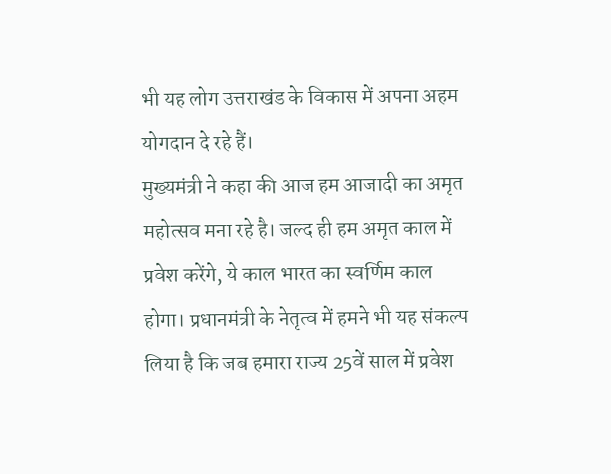भी यह लोग उत्तराखंड के विकास में अपना अहम योगदान दे रहे हैं।
मुख्यमंत्री ने कहा की आज हम आजादी का अमृत महोत्सव मना रहे है। जल्द ही हम अमृत काल में प्रवेश करेंगे, ये काल भारत का स्वर्णिम काल होगा। प्रधानमंत्री के नेतृत्व में हमने भी यह संकल्प लिया है कि जब हमारा राज्य 25वें साल में प्रवेश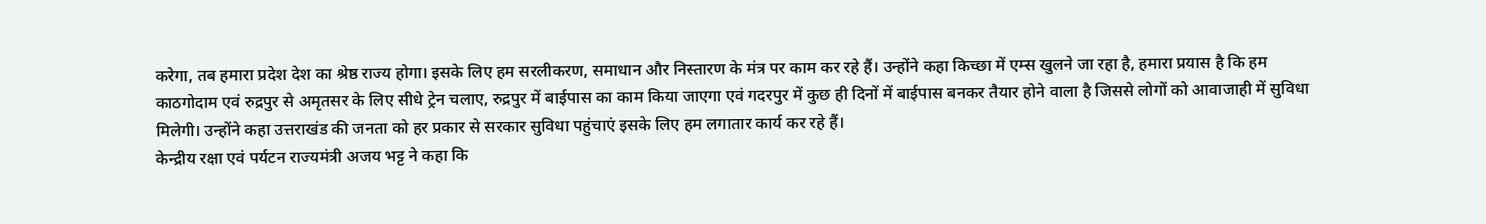करेगा, तब हमारा प्रदेश देश का श्रेष्ठ राज्य होगा। इसके लिए हम सरलीकरण, समाधान और निस्तारण के मंत्र पर काम कर रहे हैं। उन्होंने कहा किच्छा में एम्स खुलने जा रहा है, हमारा प्रयास है कि हम काठगोदाम एवं रुद्रपुर से अमृतसर के लिए सीधे ट्रेन चलाए, रुद्रपुर में बाईपास का काम किया जाएगा एवं गदरपुर में कुछ ही दिनों में बाईपास बनकर तैयार होने वाला है जिससे लोगों को आवाजाही में सुविधा मिलेगी। उन्होंने कहा उत्तराखंड की जनता को हर प्रकार से सरकार सुविधा पहुंचाएं इसके लिए हम लगातार कार्य कर रहे हैं।
केन्द्रीय रक्षा एवं पर्यटन राज्यमंत्री अजय भट्ट ने कहा कि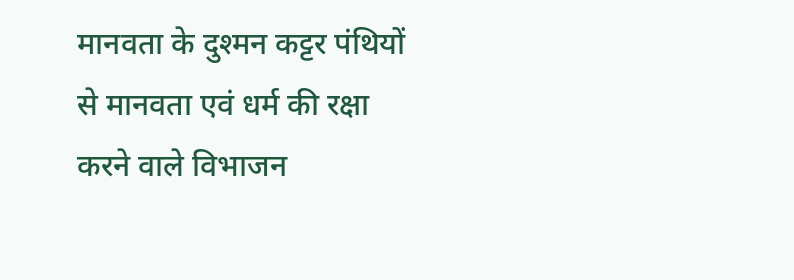मानवता के दुश्मन कट्टर पंथियों से मानवता एवं धर्म की रक्षा करने वाले विभाजन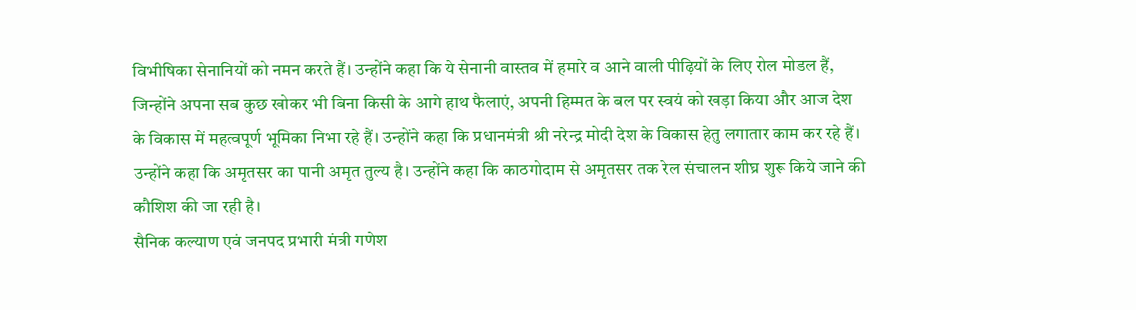विभीषिका सेनानियों को नमन करते हैं। उन्होंने कहा कि ये सेनानी वास्तव में हमारे व आने वाली पीढ़ियों के लिए रोल मोडल हैं, जिन्होंने अपना सब कुछ खोकर भी बिना किसी के आगे हाथ फैलाएं, अपनी हिम्मत के बल पर स्वयं को खड़ा किया और आज देश के विकास में महत्वपूर्ण भूमिका निभा रहे हैं। उन्होंने कहा कि प्रधानमंत्री श्री नरेन्द्र मोदी देश के विकास हेतु लगातार काम कर रहे हैं। उन्होंने कहा कि अमृतसर का पानी अमृत तुल्य है। उन्होंने कहा कि काठगोदाम से अमृतसर तक रेल संचालन शीघ्र शुरू किये जाने की कौशिश की जा रही है।
सैनिक कल्याण एवं जनपद प्रभारी मंत्री गणेश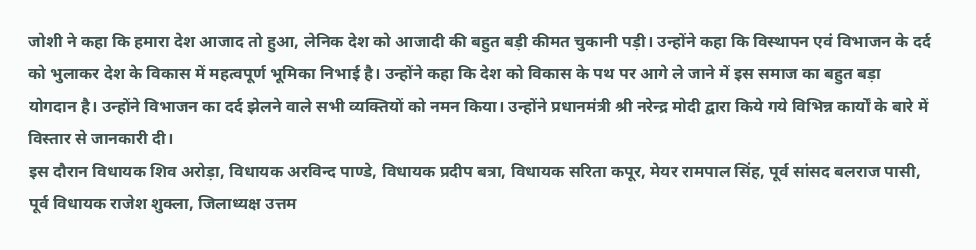जोशी ने कहा कि हमारा देश आजाद तो हुआ, लेनिक देश को आजादी की बहुत बड़ी कीमत चुकानी पड़ी। उन्होंने कहा कि विस्थापन एवं विभाजन के दर्द को भुलाकर देश के विकास में महत्वपूर्ण भूमिका निभाई है। उन्होंने कहा कि देश को विकास के पथ पर आगे ले जाने में इस समाज का बहुत बड़ा योगदान है। उन्होंने विभाजन का दर्द झेलने वाले सभी व्यक्तियों को नमन किया। उन्होंने प्रधानमंत्री श्री नरेन्द्र मोदी द्वारा किये गये विभिन्न कार्यों के बारे में विस्तार से जानकारी दी।
इस दौरान विधायक शिव अरोड़ा, विधायक अरविन्द पाण्डे, विधायक प्रदीप बत्रा, विधायक सरिता कपूर, मेयर रामपाल सिंह, पूर्व सांसद बलराज पासी, पूर्व विधायक राजेश शुक्ला, जिलाध्यक्ष उत्तम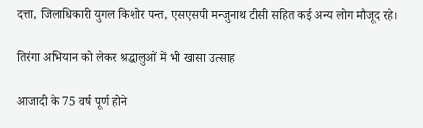दत्ता, जिलाधिकारी युगल किशोर पन्त, एसएसपी मन्जुनाथ टीसी सहित कई अन्य लोग मौजूद रहे।

तिरंगा अभियान को लेकर श्रद्धालुओं में भी खासा उत्साह

आजादी के 75 वर्ष पूर्ण होने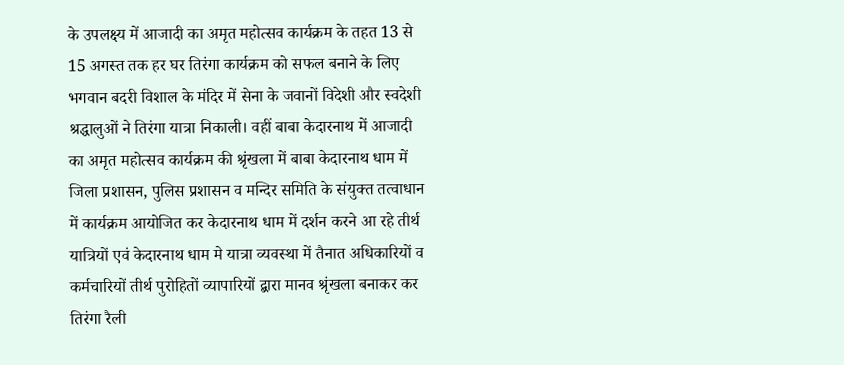के उपलक्ष्य में आजादी का अमृत महोत्सव कार्यक्रम के तहत 13 से 15 अगस्त तक हर घर तिरंगा कार्यक्रम को सफल बनाने के लिए भगवान बदरी विशाल के मंदिर में सेना के जवानों विदेशी और स्वदेशी श्रद्धालुओं ने तिरंगा यात्रा निकाली। वहीं बाबा केदारनाथ में आजादी का अमृत महोत्सव कार्यक्रम की श्रृंखला में बाबा केदारनाथ धाम में जिला प्रशासन, पुलिस प्रशासन व मन्दिर समिति के संयुक्त तत्वाधान में कार्यक्रम आयोजित कर केदारनाथ धाम में दर्शन करने आ रहे तीर्थ यात्रियों एवं केदारनाथ धाम मे यात्रा व्यवस्था में तैनात अधिकारियों व कर्मचारियों तीर्थ पुरोहितों व्यापारियों द्बारा मानव श्रृंखला बनाकर कर तिरंगा रैली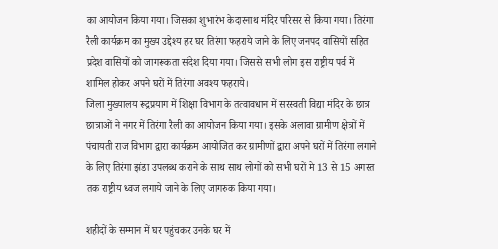का आयोजन किया गया। जिसका शुभारंभ केदारनाथ मंदिर परिसर से किया गया। तिरंगा रैली कार्यक्रम का मुख्य उद्देश्य हर घर तिरंगा फहराये जाने के लिए जनपद वासियों सहित प्रदेश वासियों को जागरूकता संदेश दिया गया। जिससे सभी लोग इस राष्ट्रीय पर्व में शामिल होकर अपने घरों में तिरंगा अवश्य फहराये।
जिला मुख्यालय रूद्रप्रयाग में शिक्षा विभाग के तत्वावधान में सरस्वती विद्या मंदिर के छात्र छात्राओं ने नगर में तिरंगा रैली का आयोजन किया गया। इसके अलावा ग्रामीण क्षेत्रों में पंचायती राज विभाग द्वारा कार्यक्रम आयोजित कर ग्रामीणों द्बारा अपने घरों में तिरंगा लगाने के लिए तिरंगा झंडा उपलब्ध कराने के साथ साथ लोगों को सभी घरों मे 13 से 15 अगस्त तक राष्ट्रीय ध्वज लगाये जाने के लिए जागरुक किया गया।

शहीदों के सम्मान में घर पहुंचकर उनके घर में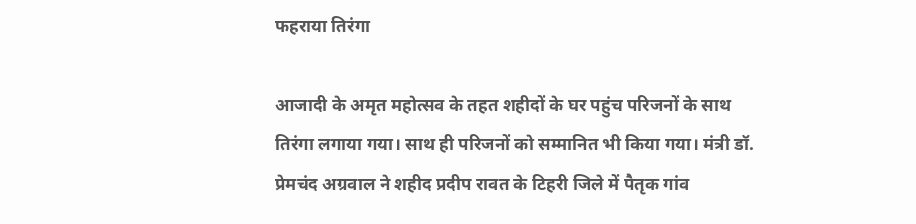फहराया तिरंगा

आजादी के अमृत महोत्सव के तहत शहीदों के घर पहुंच परिजनों के साथ तिरंगा लगाया गया। साथ ही परिजनों को सम्मानित भी किया गया। मंत्री डॉ. प्रेमचंद अग्रवाल ने शहीद प्रदीप रावत के टिहरी जिले में पैतृक गांव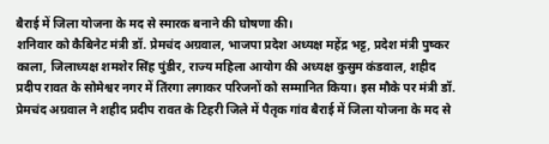बैराई में जिला योजना के मद से स्मारक बनाने की घोषणा की।
शनिवार को कैबिनेट मंत्री डॉ. प्रेमचंद अग्रवाल, भाजपा प्रदेश अध्यक्ष महेंद्र भट्ट, प्रदेश मंत्री पुष्कर काला, जिलाध्यक्ष शमशेर सिंह पुंडीर, राज्य महिला आयोग की अध्यक्ष कुसुम कंडवाल, शहीद प्रदीप रावत के सोमेश्वर नगर में तिंरगा लगाकर परिजनों को सम्मानित किया। इस मौके पर मंत्री डॉ. प्रेमचंद अग्रवाल ने शहीद प्रदीप रावत के टिहरी जिले में पैतृक गांव बैराई में जिला योजना के मद से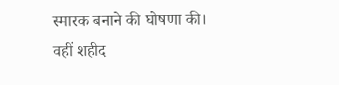स्मारक बनाने की घोषणा की।
वहीं शहीद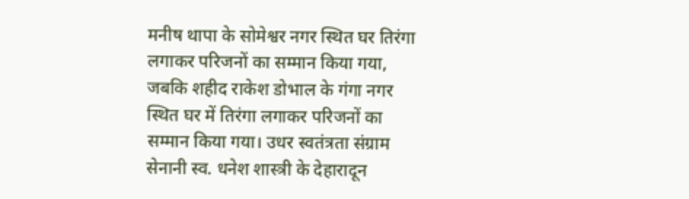मनीष थापा के सोमेश्वर नगर स्थित घर तिरंगा लगाकर परिजनों का सम्मान किया गया, जबकि शहीद राकेश डोभाल के गंगा नगर स्थित घर में तिरंगा लगाकर परिजनों का सम्मान किया गया। उधर स्वतंत्रता संग्राम सेनानी स्व. धनेश शास्त्री के देहारादून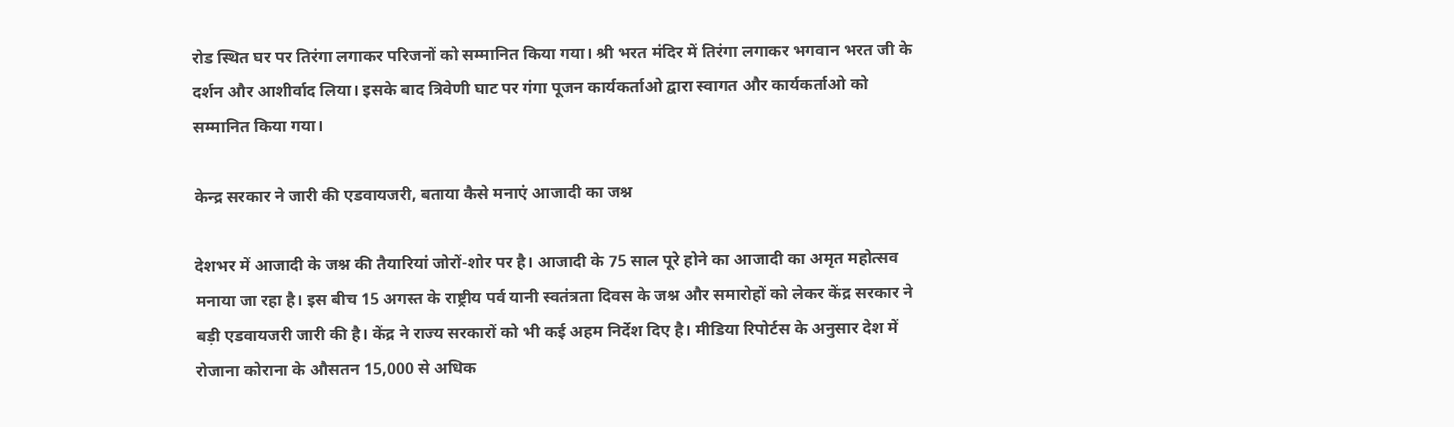रोड स्थित घर पर तिरंगा लगाकर परिजनों को सम्मानित किया गया। श्री भरत मंदिर में तिरंगा लगाकर भगवान भरत जी के दर्शन और आशीर्वाद लिया। इसके बाद त्रिवेणी घाट पर गंगा पूजन कार्यकर्ताओ द्वारा स्वागत और कार्यकर्ताओ को सम्मानित किया गया।

केन्द्र सरकार ने जारी की एडवायजरी, बताया कैसे मनाएं आजादी का जश्न

देशभर में आजादी के जश्न की तैयारियां जोरों-शोर पर है। आजादी के 75 साल पूरे होने का आजादी का अमृत महोत्सव मनाया जा रहा है। इस बीच 15 अगस्त के राष्ट्रीय पर्व यानी स्वतंत्रता दिवस के जश्न और समारोहों को लेकर केंद्र सरकार ने बड़ी एडवायजरी जारी की है। केंद्र ने राज्य सरकारों को भी कई अहम निर्देश दिए है। मीडिया रिपोर्टस के अनुसार देश में रोजाना कोराना के औसतन 15,000 से अधिक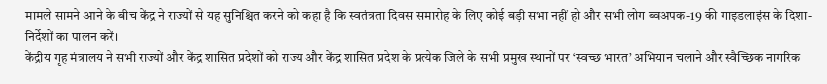मामले सामने आने के बीच केंद्र ने राज्यों से यह सुनिश्चित करने को कहा है कि स्वतंत्रता दिवस समारोह के लिए कोई बड़ी सभा नहीं हो और सभी लोग ब्वअपक-19 की गाइडलाइंस के दिशा-निर्देशों का पालन करें।
केंद्रीय गृह मंत्रालय ने सभी राज्यों और केंद्र शासित प्रदेशों को राज्य और केंद्र शासित प्रदेश के प्रत्येक जिले के सभी प्रमुख स्थानों पर ‘स्वच्छ भारत’ अभियान चलाने और स्वैच्छिक नागरिक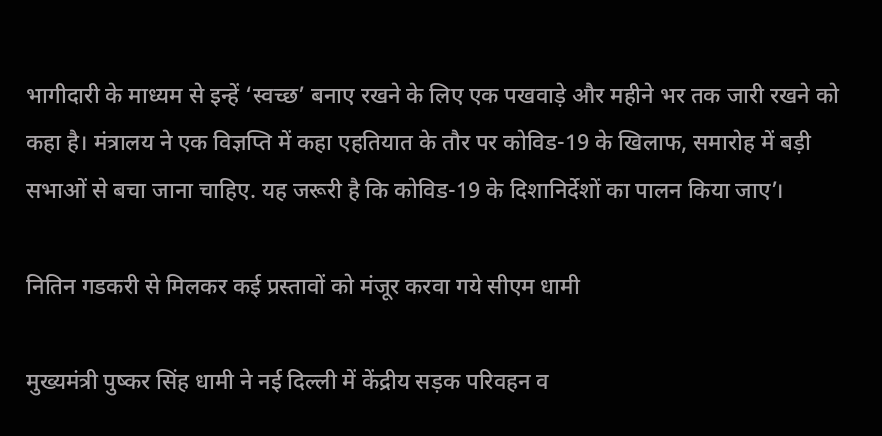भागीदारी के माध्यम से इन्हें ‘स्वच्छ’ बनाए रखने के लिए एक पखवाड़े और महीने भर तक जारी रखने को कहा है। मंत्रालय ने एक विज्ञप्ति में कहा एहतियात के तौर पर कोविड-19 के खिलाफ, समारोह में बड़ी सभाओं से बचा जाना चाहिए. यह जरूरी है कि कोविड-19 के दिशानिर्देशों का पालन किया जाए’।

नितिन गडकरी से मिलकर कई प्रस्तावों को मंजूर करवा गये सीएम धामी

मुख्यमंत्री पुष्कर सिंह धामी ने नई दिल्ली में केंद्रीय सड़क परिवहन व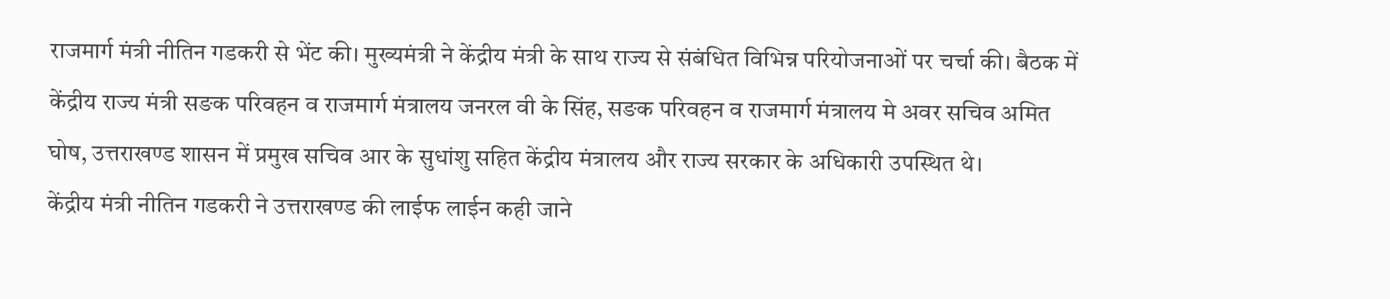राजमार्ग मंत्री नीतिन गडकरी से भेंट की। मुख्यमंत्री ने केंद्रीय मंत्री के साथ राज्य से संबंधित विभिन्न परियोजनाओं पर चर्चा की। बैठक में केंद्रीय राज्य मंत्री सङक परिवहन व राजमार्ग मंत्रालय जनरल वी के सिंह, सङक परिवहन व राजमार्ग मंत्रालय मे अवर सचिव अमित घोष, उत्तराखण्ड शासन में प्रमुख सचिव आर के सुधांशु सहित केंद्रीय मंत्रालय और राज्य सरकार के अधिकारी उपस्थित थे।
केंद्रीय मंत्री नीतिन गडकरी ने उत्तराखण्ड की लाईफ लाईन कही जाने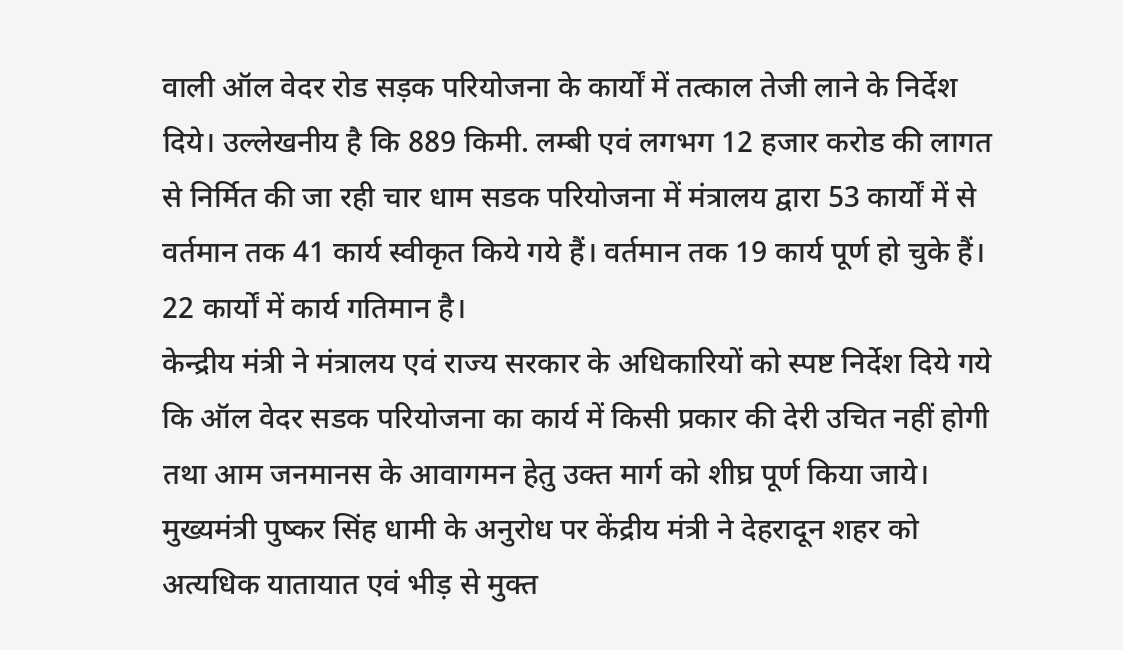वाली ऑल वेदर रोड सड़क परियोजना के कार्यों में तत्काल तेजी लाने के निर्देश दिये। उल्लेखनीय है कि 889 किमी. लम्बी एवं लगभग 12 हजार करोड की लागत से निर्मित की जा रही चार धाम सडक परियोजना में मंत्रालय द्वारा 53 कार्यों में से वर्तमान तक 41 कार्य स्वीकृत किये गये हैं। वर्तमान तक 19 कार्य पूर्ण हो चुके हैं। 22 कार्यों में कार्य गतिमान है।
केन्द्रीय मंत्री ने मंत्रालय एवं राज्य सरकार के अधिकारियों को स्पष्ट निर्देश दिये गये कि ऑल वेदर सडक परियोजना का कार्य में किसी प्रकार की देरी उचित नहीं होगी तथा आम जनमानस के आवागमन हेतु उक्त मार्ग को शीघ्र पूर्ण किया जाये।
मुख्यमंत्री पुष्कर सिंह धामी के अनुरोध पर केंद्रीय मंत्री ने देहरादून शहर को अत्यधिक यातायात एवं भीड़ से मुक्त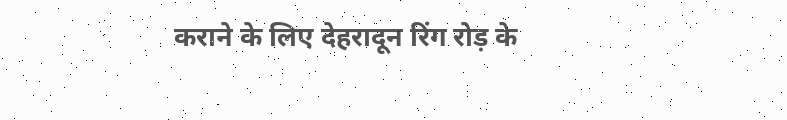कराने के लिए देहरादून रिंग रोड़ के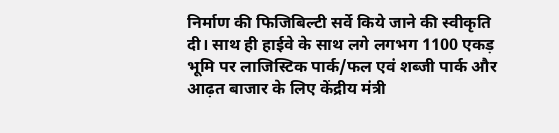निर्माण की फिजिबिल्टी सर्वे किये जाने की स्वीकृति दी। साथ ही हाईवे के साथ लगे लगभग 1100 एकड़ भूमि पर लाजिस्टिक पार्क/फल एवं शब्जी पार्क और आढ़त बाजार के लिए केंद्रीय मंत्री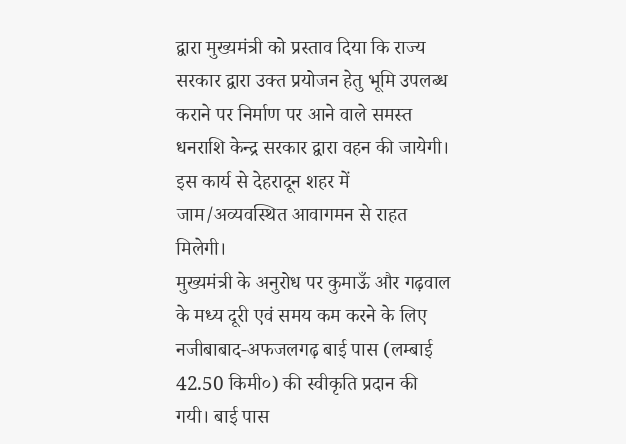द्वारा मुख्यमंत्री को प्रस्ताव दिया कि राज्य सरकार द्वारा उक्त प्रयोजन हेतु भूमि उपलब्ध कराने पर निर्माण पर आने वाले समस्त धनराशि केन्द्र सरकार द्वारा वहन की जायेगी। इस कार्य से देहरादून शहर में जाम/अव्यवस्थित आवागमन से राहत मिलेगी।
मुख्यमंत्री के अनुरोध पर कुमाऊँ और गढ़वाल के मध्य दूरी एवं समय कम करने के लिए नजीबाबाद-अफजलगढ़ बाई पास (लम्बाई 42.50 किमी०) की स्वीकृति प्रदान की गयी। बाई पास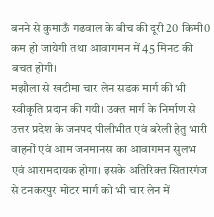बनने से कुमाऊँ गढवाल के बीच की दूरी 20 किमी0 कम हो जायेगी तथा आवागमन में 45 मिनट की बचत होगी।
मझौला से खटीमा चार लेन सडक मार्ग की भी स्वीकृति प्रदान की गयी। उक्त मार्ग के निर्माण से उत्तर प्रदेश के जनपद पीलीभीत एवं बरेली हेतु भारी वाहनों एवं आम जनमानस का आवागमन सुलभ एवं आरामदायक होगा। इसके अतिरिक्त सितारगंज से टनकरपुर मोटर मार्ग को भी चार लेन में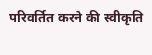परिवर्तित करने की स्वीकृति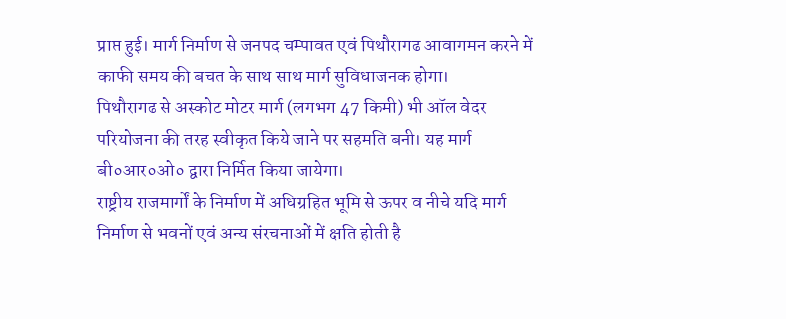प्राप्त हुई। मार्ग निर्माण से जनपद चम्पावत एवं पिथौरागढ आवागमन करने में काफी समय की बचत के साथ साथ मार्ग सुविधाजनक होगा।
पिथौरागढ से अस्कोट मोटर मार्ग (लगभग 47 किमी) भी ऑल वेदर परियोजना की तरह स्वीकृत किये जाने पर सहमति बनी। यह मार्ग बी०आर०ओ० द्वारा निर्मित किया जायेगा।
राष्ट्रीय राजमार्गों के निर्माण में अधिग्रहित भूमि से ऊपर व नीचे यदि मार्ग निर्माण से भवनों एवं अन्य संरचनाओं में क्षति होती है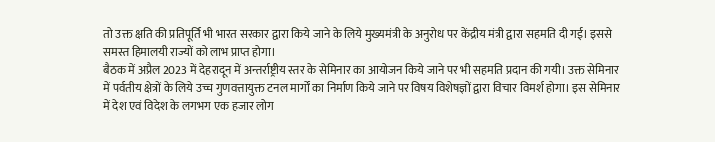तो उक्त क्षति की प्रतिपूर्ति भी भारत सरकार द्वारा किये जाने के लिये मुख्यमंत्री के अनुरोध पर केंद्रीय मंत्री द्वारा सहमति दी गई। इससे समस्त हिमालयी राज्यों को लाभ प्राप्त होगा।
बैठक में अप्रैल 2023 में देहरादून में अन्तर्राष्ट्रीय स्तर के सेमिनार का आयोजन किये जाने पर भी सहमति प्रदान की गयी। उक्त सेमिनार में पर्वतीय क्षेत्रों के लिये उच्च गुणवत्तायुक्त टनल मार्गों का निर्माण किये जाने पर विषय विशेषज्ञों द्वारा विचार विमर्श होगा। इस सेमिनार में देश एवं विदेश के लगभग एक हजार लोग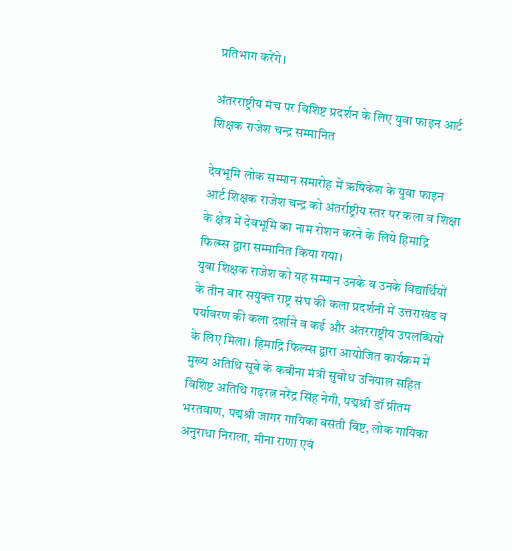प्रतिभाग करेंगे।

अंतरराष्ट्रीय मंच पर विशिष्ट प्रदर्शन के लिए युवा फाइन आर्ट शिक्षक राजेश चन्द्र सम्मानित

देवभूमि लोक सम्मान समारोह में ऋषिकेश के युवा फाइन आर्ट शिक्षक राजेश चन्द्र को अंतर्राष्ट्रीय स्तर पर कला व शिक्षा के क्षेत्र में देवभूमि का नाम रोशन करने के लिये हिमाद्रि फिल्म्स द्वारा सम्मानित किया गया।
युवा शिक्षक राजेश को यह सम्मान उनके व उनके विद्यार्थियों के तीन बार सयुंक्त राष्ट्र संघ की कला प्रदर्शनी में उत्तराखंड व पर्यावरण की कला दर्शाने व कई और अंतरराष्ट्रीय उपलब्धियों के लिए मिला। हिमाद्रि फिल्म्स द्वारा आयोजित कार्यक्रम में मुख्य अतिथि सूबे के कबीना मंत्री सुबोध उनियाल सहित विशिष्ट अतिथि गढ़रत्न नरेंद्र सिंह नेगी, पद्मश्री डॉ प्रीतम भरतवाण, पद्मश्री जागर गायिका बसंती बिष्ट, लोक गायिका अनुराधा निराला, मीना राणा एवं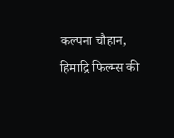कल्पना चौहान, हिमाद्रि फिल्म्स की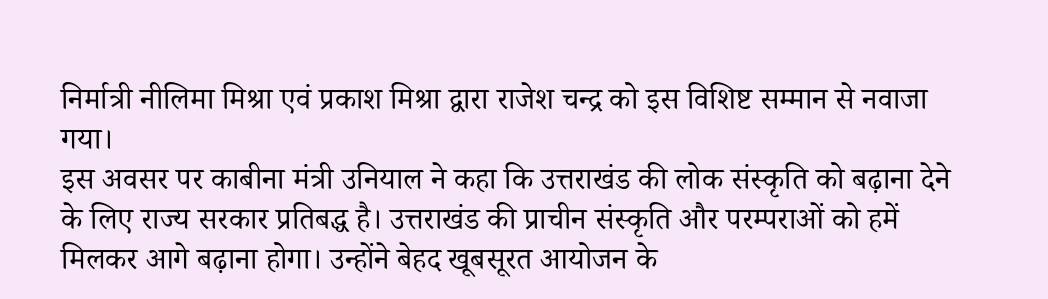निर्मात्री नीलिमा मिश्रा एवं प्रकाश मिश्रा द्वारा राजेश चन्द्र को इस विशिष्ट सम्मान से नवाजा गया।
इस अवसर पर काबीना मंत्री उनियाल ने कहा कि उत्तराखंड की लोक संस्कृति को बढ़ाना देने के लिए राज्य सरकार प्रतिबद्ध है। उत्तराखंड की प्राचीन संस्कृति और परम्पराओं को हमें मिलकर आगे बढ़ाना होगा। उन्होंने बेहद खूबसूरत आयोजन के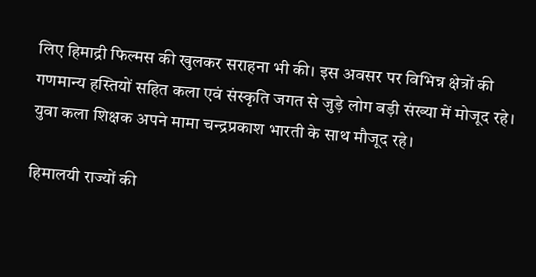लिए हिमाद्री फिल्मस की खुलकर सराहना भी की। इस अवसर पर विभिन्न क्षेत्रों की गणमान्य हस्तियों सहित कला एवं संस्कृति जगत से जुड़े लोग बड़ी संख्या में मोजूद रहे। युवा कला शिक्षक अपने मामा चन्द्रप्रकाश भारती के साथ मौजूद रहे।

हिमालयी राज्यों की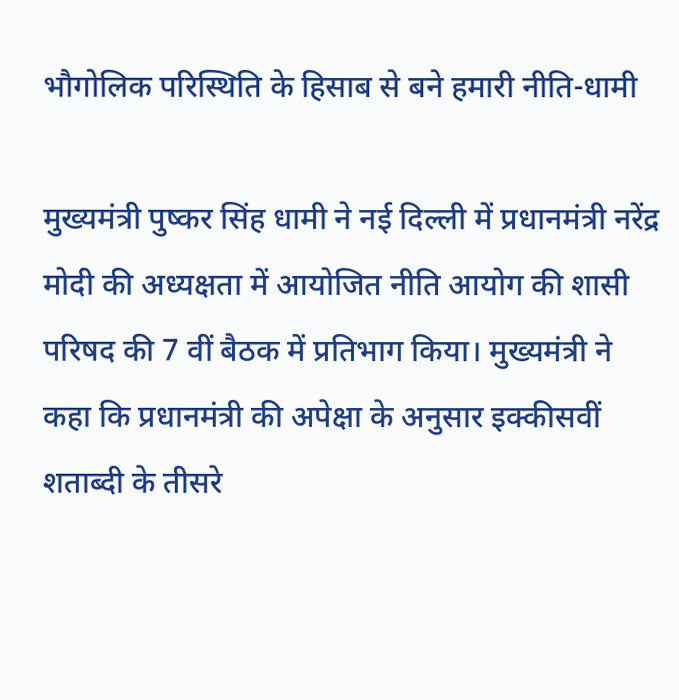भौगोलिक परिस्थिति के हिसाब से बने हमारी नीति-धामी

मुख्यमंत्री पुष्कर सिंह धामी ने नई दिल्ली में प्रधानमंत्री नरेंद्र मोदी की अध्यक्षता में आयोजित नीति आयोग की शासी परिषद की 7 वीं बैठक में प्रतिभाग किया। मुख्यमंत्री ने कहा कि प्रधानमंत्री की अपेक्षा के अनुसार इक्कीसवीं शताब्दी के तीसरे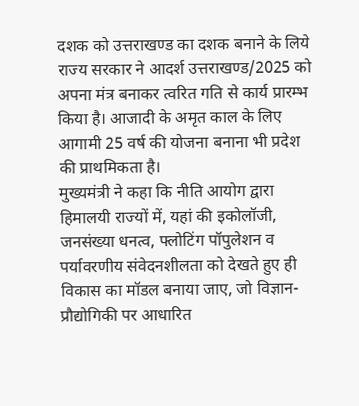दशक को उत्तराखण्ड का दशक बनाने के लिये राज्य सरकार ने आदर्श उत्तराखण्ड/2025 को अपना मंत्र बनाकर त्वरित गति से कार्य प्रारम्भ किया है। आजादी के अमृत काल के लिए आगामी 25 वर्ष की योजना बनाना भी प्रदेश की प्राथमिकता है।
मुख्यमंत्री ने कहा कि नीति आयोग द्वारा हिमालयी राज्यों में, यहां की इकोलॉजी, जनसंख्या धनत्व, फ्लोटिंग पॉपुलेशन व पर्यावरणीय संवेदनशीलता को देखते हुए ही विकास का मॉडल बनाया जाए, जो विज्ञान-प्रौद्योगिकी पर आधारित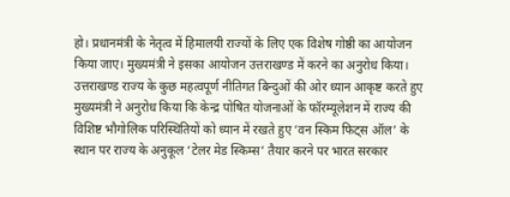हो। प्रधानमंत्री के नेतृत्व में हिमालयी राज्यों के लिए एक विशेष गोष्ठी का आयोजन किया जाए। मुख्यमंत्री ने इसका आयोजन उत्तराखण्ड में करने का अनुरोध किया।
उत्तराखण्ड राज्य के कुछ महत्वपूर्ण नीतिगत बिन्दुओं की ओर ध्यान आकृष्ट करते हुए मुख्यमंत्री ने अनुरोध किया कि केन्द्र पोषित योजनाओं के फॉरम्यूलेशन में राज्य की विशिष्ट भौगोलिक परिस्थितियों को ध्यान में रखते हुए ‘वन स्किम फिट्स ऑल’ के स्थान पर राज्य के अनुकूल ‘टेलर मेड स्किम्स’ तैयार करने पर भारत सरकार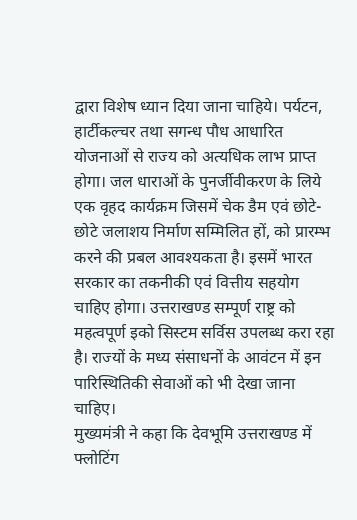द्वारा विशेष ध्यान दिया जाना चाहिये। पर्यटन, हार्टीकल्चर तथा सगन्ध पौध आधारित योजनाओं से राज्य को अत्यधिक लाभ प्राप्त होगा। जल धाराओं के पुनर्जीवीकरण के लिये एक वृहद कार्यक्रम जिसमें चेक डैम एवं छोटे-छोटे जलाशय निर्माण सम्मिलित हों, को प्रारम्भ करने की प्रबल आवश्यकता है। इसमें भारत सरकार का तकनीकी एवं वित्तीय सहयोग चाहिए होगा। उत्तराखण्ड सम्पूर्ण राष्ट्र को महत्वपूर्ण इको सिस्टम सर्विस उपलब्ध करा रहा है। राज्यों के मध्य संसाधनों के आवंटन में इन पारिस्थितिकी सेवाओं को भी देखा जाना चाहिए।
मुख्यमंत्री ने कहा कि देवभूमि उत्तराखण्ड में फ्लोटिंग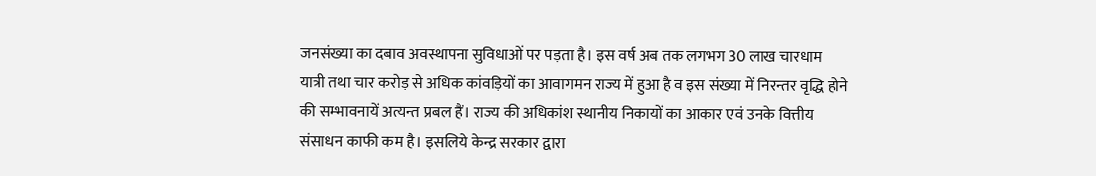जनसंख्या का दबाव अवस्थापना सुविधाओं पर पड़ता है। इस वर्ष अब तक लगभग 30 लाख चारधाम यात्री तथा चार करोड़ से अधिक कांवड़ियों का आवागमन राज्य में हुआ है व इस संख्या में निरन्तर वृद्धि होने की सम्भावनायें अत्यन्त प्रबल हैं। राज्य की अधिकांश स्थानीय निकायों का आकार एवं उनके वित्तीय संसाधन काफी कम है। इसलिये केन्द्र सरकार द्वारा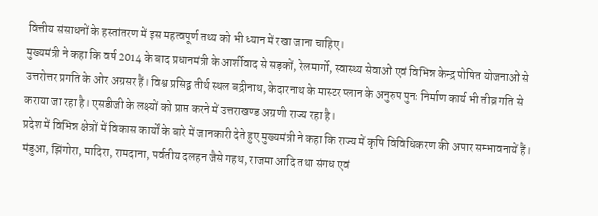वित्तीय संसाधनों के हस्तांतरण में इस महत्वपूर्ण तथ्य को भी ध्यान में रखा जाना चाहिए।
मुख्यमंत्री ने कहा कि वर्ष 2014 के बाद प्रधानमंत्री के आर्शीवाद से सड़कों, रेलमार्गो, स्वास्थ्य सेवाओं एवं विभिन्न केन्द्र पोषित योजनाओं से उत्तरोत्तर प्रगति के ओर अग्रसर हैं। विश्व प्रसिद्व तीर्थ स्थल बद्रीनाथ, केदारनाथ के मास्टर प्लान के अनुरुप पुनः निर्माण कार्य भी तीव्र गति से कराया जा रहा है। एसडीजी के लक्ष्यों को प्राप्त करने में उत्तराखण्ड अग्रणी राज्य रहा है।
प्रदेश में विभिन्न क्षेत्रों में विकास कार्यों के बारे में जानकारी देते हुए मुख्यमंत्री ने कहा कि राज्य में कृषि विविधिकरण की अपार सम्भावनायें हैं। मंडुआ, झिंगोरा, मादिरा, रामदाना, पर्वतीय दलहन जैसे गहथ, राजमा आदि तथा संगध एवं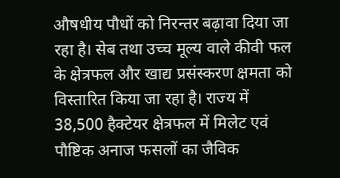औषधीय पौधों को निरन्तर बढ़ावा दिया जा रहा है। सेब तथा उच्च मूल्य वाले कीवी फल के क्षेत्रफल और खाद्य प्रसंस्करण क्षमता को विस्तारित किया जा रहा है। राज्य में 38,500 हैक्टेयर क्षेत्रफल में मिलेट एवं पौष्टिक अनाज फसलों का जैविक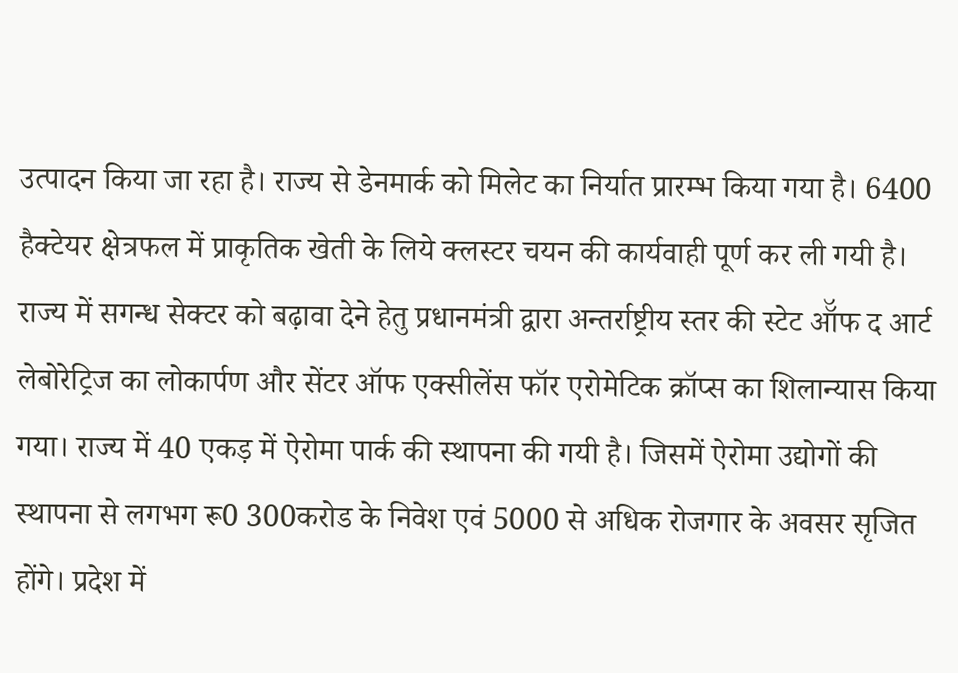उत्पादन किया जा रहा है। राज्य से डेनमार्क को मिलेट का निर्यात प्रारम्भ किया गया है। 6400 हैक्टेयर क्षेत्रफल में प्राकृतिक खेती के लिये क्लस्टर चयन की कार्यवाही पूर्ण कर ली गयी है।
राज्य में सगन्ध सेक्टर को बढ़ावा देने हेतु प्रधानमंत्री द्वारा अन्तर्राष्ट्रीय स्तर की स्टेट ऑॅफ द आर्ट लेबोरेट्रिज का लोकार्पण और सेंटर ऑफ एक्सीलेंस फॉर एरोमेटिक क्रॉप्स का शिलान्यास किया गया। राज्य में 40 एकड़ में ऐरोमा पार्क की स्थापना की गयी है। जिसमें ऐरोमा उद्योगों की स्थापना से लगभग रू0 300करोड के निवेश एवं 5000 से अधिक रोजगार के अवसर सृजित होंगे। प्रदेश में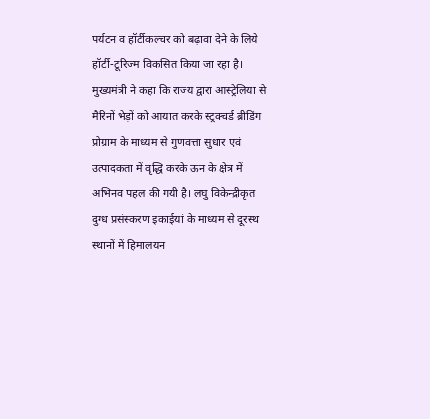पर्यटन व हॉर्टीकल्चर को बढ़ावा देने के लिये हॉर्टी-टूरिज्म विकसित किया जा रहा है।
मुख्यमंत्री ने कहा कि राज्य द्वारा आस्ट्रेलिया से मैरिनों भेड़ों को आयात करके स्ट्रक्चर्ड ब्रीडिंग प्रोग्राम के माध्यम से गुणवत्ता सुधार एवं उत्पादकता में वृद्धि करके ऊन के क्षेत्र में अभिनव पहल की गयी है। लघु विकेन्द्रीकृत दुग्ध प्रसंस्करण इकाईयां के माध्यम से दूरस्थ स्थानों में हिमालयन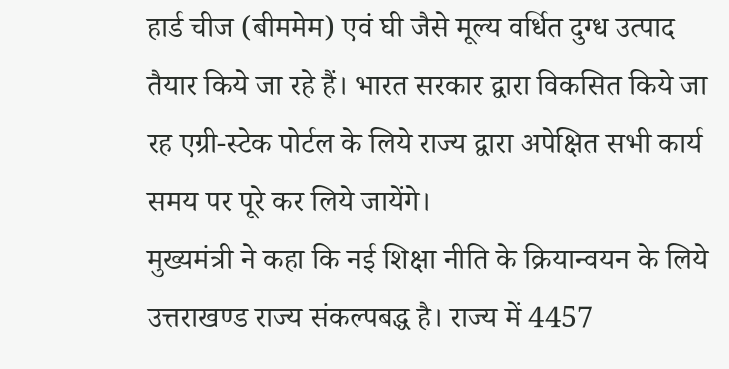हार्ड चीज (बीममेम) एवं घी जैसे मूल्य वर्धित दुग्ध उत्पाद तैयार किये जा रहे हैं। भारत सरकार द्वारा विकसित किये जा रह एग्री-स्टेक पोर्टल के लिये राज्य द्वारा अपेक्षित सभी कार्य समय पर पूरे कर लिये जायेंगे।
मुख्यमंत्री ने कहा कि नई शिक्षा नीति के क्रियान्वयन के लिये उत्तराखण्ड राज्य संकल्पबद्ध है। राज्य में 4457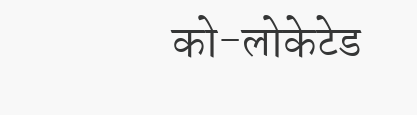को-लोकेटेड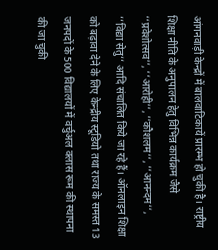आंगनवाड़ी केन्द्रों में बालवाटिकायें प्रारम्भ हो चुकी है। राष्ट्रीय शिक्षा नीति के अनुपालन हेतु विभिन्न कार्यक्रम जैसे ‘‘प्रवेशोत्सव’’, ‘‘आरोही’’, ’’कौशलम‘‘, ’’आनन्दम‘‘, ’’विद्या सेतु‘‘ आदि संचालित किये जा रहे हैं। ऑनलाइन शिक्षा को बढ़ावा देने के लिए केन्द्रीय स्टूडियो तथा राज्य के समस्त 13 जनपदों के 500 विद्यालयों में वर्चुअल क्लास रूम की स्थापना की जा चुकी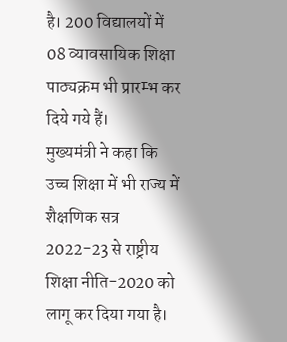है। 200 विद्यालयों में 08 व्यावसायिक शिक्षा पाठ्यक्रम भी प्रारम्भ कर दिये गये हैं।
मुख्यमंत्री ने कहा कि उच्च शिक्षा में भी राज्य में शैक्षणिक सत्र 2022-23 से राष्ट्रीय शिक्षा नीति-2020 को लागू कर दिया गया है।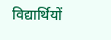विद्यार्थियों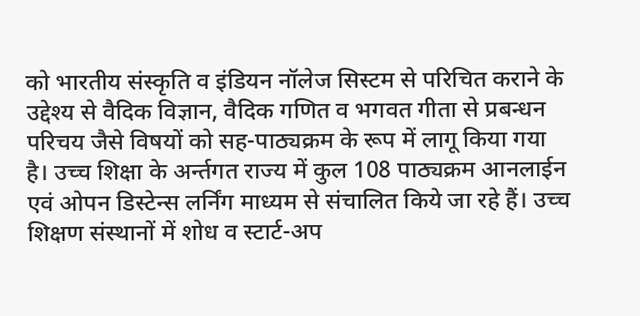को भारतीय संस्कृति व इंडियन नॉलेज सिस्टम से परिचित कराने के उद्देश्य से वैदिक विज्ञान, वैदिक गणित व भगवत गीता से प्रबन्धन परिचय जैसे विषयों को सह-पाठ्यक्रम के रूप में लागू किया गया है। उच्च शिक्षा के अर्न्तगत राज्य में कुल 108 पाठ्यक्रम आनलाईन एवं ओपन डिस्टेन्स लर्निंग माध्यम से संचालित किये जा रहे हैं। उच्च शिक्षण संस्थानों में शोध व स्टार्ट-अप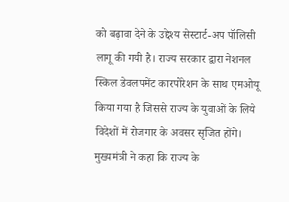को बढ़ावा देने के उद्देश्य सेस्टार्ट-अप पॉलिसी लागू की गयी है। राज्य सरकार द्वारा नेशनल स्किल डेवलपमेंट कारपोरेशन के साथ एमओयू किया गया है जिससे राज्य के युवाओं के लिये विदेशों में रोजगार के अवसर सृजित होंगे।
मुख्यमंत्री ने कहा कि राज्य के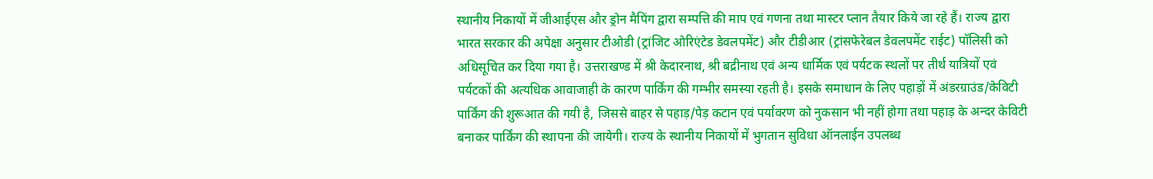स्थानीय निकायों में जीआईएस और ड्रोन मैपिंग द्वारा सम्पत्ति की माप एवं गणना तथा मास्टर प्लान तैयार किये जा रहे हैं। राज्य द्वारा भारत सरकार की अपेक्षा अनुसार टीओडी (ट्रांजिट ओरिएंटेड डेवलपमेंट) और टीडीआर (ट्रांसफेरेबल डेवलपमेंट राईट) पॉलिसी को अधिसूचित कर दिया गया है। उत्तराखण्ड में श्री केदारनाथ, श्री बद्रीनाथ एवं अन्य धार्मिक एवं पर्यटक स्थलों पर तीर्थ यात्रियों एवं पर्यटकों की अत्यधिक आवाजाही के कारण पार्किंग की गम्भीर समस्या रहती है। इसके समाधान के लिए पहाड़ों में अंडरग्राउंड/केविटी पार्किंग की शुरूआत की गयी है, जिससे बाहर से पहाड़/पेड़ कटान एवं पर्यावरण को नुकसान भी नहीं होगा तथा पहाड़ के अन्दर केविटी बनाकर पार्किंग की स्थापना की जायेगी। राज्य के स्थानीय निकायों में भुगतान सुविधा ऑनलाईन उपलब्ध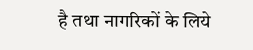है तथा नागरिकों के लिये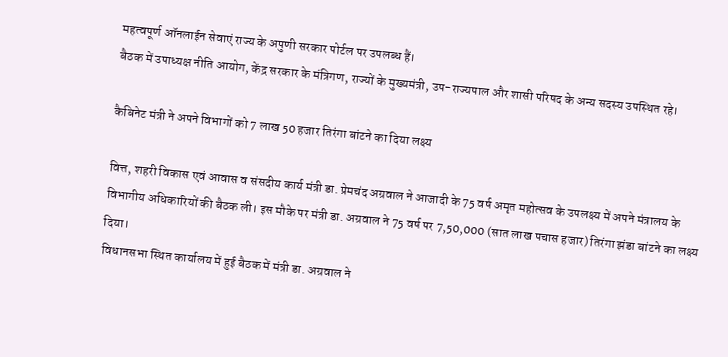महत्वपूर्ण ऑनलाईन सेवाएं राज्य के अपुणी सरकार पोर्टल पर उपलब्ध हैं।
बैठक में उपाध्यक्ष नीति आयोग, केंद्र सरकार के मंत्रिगण, राज्यों के मुख्यमंत्री, उप-राज्यपाल और शासी परिषद के अन्य सदस्य उपस्थित रहे।

कैबिनेट मंत्री ने अपने विभागों को 7 लाख 50 हजार तिरंगा बांटने का दिया लक्ष्य

वित्त, शहरी विकास एवं आवास व संसदीय कार्य मंत्री डा. प्रेमचंद अग्रवाल ने आजादी के 75 वर्ष अमृत महोत्सव के उपलक्ष्य में अपने मंत्रालय के विभागीय अधिकारियों की बैठक ली। इस मौके पर मंत्री डा. अग्रवाल ने 75 वर्ष पर 7,50,000 (सात लाख पचास हजार) तिरंगा झंडा बांटने का लक्ष्य दिया।
विधानसभा स्थित कार्यालय में हुई बैठक में मंत्री डा. अग्रवाल ने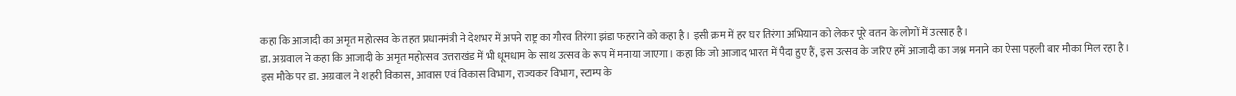कहा कि आजादी का अमृत महोत्सव के तहत प्रधानमंत्री ने देशभर में अपने राष्ट्र का गौरव तिरंगा झंडा फहराने को कहा है। इसी क्रम में हर घर तिरंगा अभियान को लेकर पूरे वतन के लोगों में उत्साह है।
डा. अग्रवाल ने कहा कि आजादी के अमृत महोत्सव उत्तराखंड में भी धूमधाम के साथ उत्सव के रूप में मनाया जाएगा। कहा कि जो आजाद भारत में पैदा हुए हैं, इस उत्सव के जरिए हमें आजादी का जश्न मनाने का ऐसा पहली बार मौका मिल रहा है। इस मौके पर डा. अग्रवाल ने शहरी विकास, आवास एवं विकास विभाग, राज्यकर विभाग, स्टाम्प के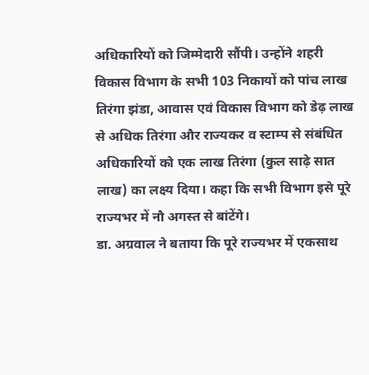अधिकारियों को जिम्मेदारी सौंपी। उन्होंने शहरी विकास विभाग के सभी 103 निकायों को पांच लाख तिरंगा झंडा, आवास एवं विकास विभाग को डेढ़ लाख से अधिक तिरंगा और राज्यकर व स्टाम्प से संबंधित अधिकारियों को एक लाख तिरंगा (कुल साढ़े सात लाख) का लक्ष्य दिया। कहा कि सभी विभाग इसे पूरे राज्यभर में नौ अगस्त से बांटेंगे।
डा. अग्रवाल ने बताया कि पूरे राज्यभर में एकसाथ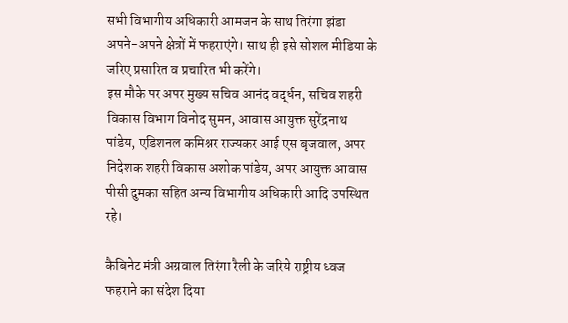सभी विभागीय अधिकारी आमजन के साथ तिरंगा झंडा अपने-अपने क्षेत्रों में फहराएंगे। साथ ही इसे सोशल मीडिया के जरिए प्रसारित व प्रचारित भी करेंगे।
इस मौके पर अपर मुख्य सचिव आनंद वर्द्धन, सचिव शहरी विकास विभाग विनोद सुमन, आवास आयुक्त सुरेंद्रनाथ पांडेय, एडिशनल कमिश्नर राज्यकर आई एस बृजवाल, अपर निदेशक शहरी विकास अशोक पांडेय, अपर आयुक्त आवास पीसी दुमका सहित अन्य विभागीय अधिकारी आदि उपस्थित रहे।

कैबिनेट मंत्री अग्रवाल तिरंगा रैली के जरिये राष्ट्रीय ध्वज फहराने का संदेश दिया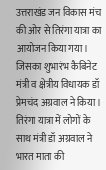उत्तराखंड जन विकास मंच की ओर से तिरंगा यात्रा का आयोजन किया गया। जिसका शुभारंभ कैबिनेट मंत्री व क्षेत्रीय विधायक डॉ प्रेमचंद अग्रवाल ने किया। तिरंगा यात्रा में लोगों के साथ मंत्री डॉ अग्रवाल ने भारत माता की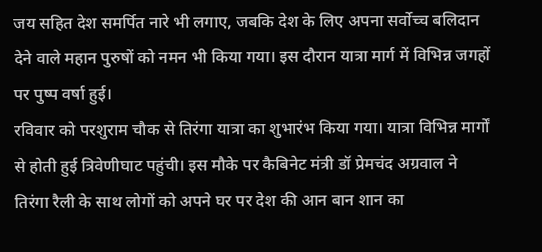जय सहित देश समर्पित नारे भी लगाए, जबकि देश के लिए अपना सर्वोच्च बलिदान देने वाले महान पुरुषों को नमन भी किया गया। इस दौरान यात्रा मार्ग में विभिन्न जगहों पर पुष्प वर्षा हुई।
रविवार को परशुराम चौक से तिरंगा यात्रा का शुभारंभ किया गया। यात्रा विभिन्न मार्गों से होती हुई त्रिवेणीघाट पहुंची। इस मौके पर कैबिनेट मंत्री डॉ प्रेमचंद अग्रवाल ने तिरंगा रैली के साथ लोगों को अपने घर पर देश की आन बान शान का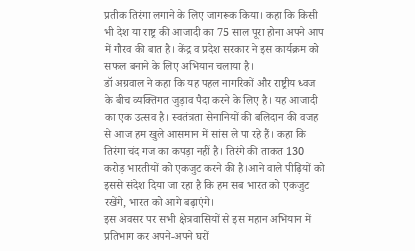प्रतीक तिरंगा लगाने के लिए जागरूक किया। कहा कि किसी भी देश या राष्ट्र की आजादी का 75 साल पूरा होना अपने आप में गौरव की बात है। केंद्र व प्रदेश सरकार ने इस कार्यक्रम को सफल बनाने के लिए अभियान चलाया है।
डॉ अग्रवाल ने कहा कि यह पहल नागरिकों और राष्ट्रीय ध्वज के बीच व्यक्तिगत जुड़ाव पैदा करने के लिए है। यह आजादी का एक उत्सव है। स्वतंत्रता सेनानियों की बलिदान की वजह से आज हम खुले आसमान में सांस ले पा रहे हैं। कहा कि तिरंगा चंद गज का कपड़ा नहीं है। तिरंगे की ताकत 130 करोड़ भारतीयों को एकजुट करने की है।आने वाले पीढ़ियों को इससे संदेश दिया जा रहा है कि हम सब भारत को एकजुट रखेंगे, भारत को आगे बढ़ाएंगे।
इस अवसर पर सभी क्षेत्रवासियों से इस महान अभियान में प्रतिभाग कर अपने-अपने घरों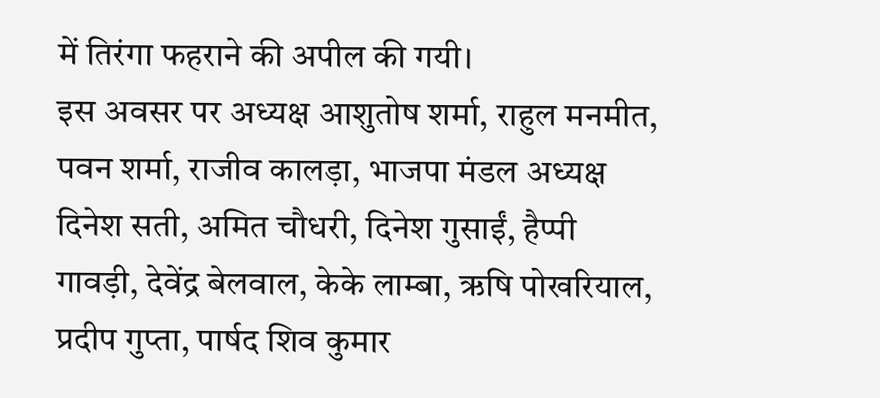में तिरंगा फहराने की अपील की गयी।
इस अवसर पर अध्यक्ष आशुतोष शर्मा, राहुल मनमीत, पवन शर्मा, राजीव कालड़ा, भाजपा मंडल अध्यक्ष दिनेश सती, अमित चौधरी, दिनेश गुसाईं, हैप्पी गावड़ी, देवेंद्र बेलवाल, केके लाम्बा, ऋषि पोखरियाल, प्रदीप गुप्ता, पार्षद शिव कुमार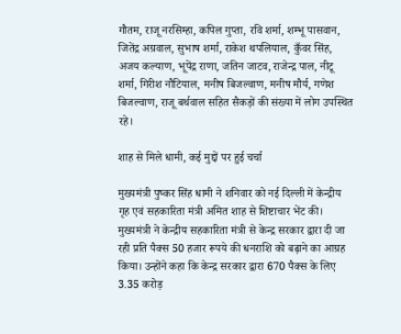गौतम, राजू नरसिम्हा, कपिल गुप्ता, रवि शर्मा, शम्भू पासवान, जितेंद्र अग्रवाल, सुभाष शर्मा, राकेश थपलियाल, कुँवर सिंह, अजय कल्याण, भूपेंद्र राणा, जतिन जाटव, राजेन्द्र पाल, नीटू शर्मा, गिरीश नौटियाल, मनीष बिजल्वाण, मनीष मौर्य, गणेश बिजल्वाण, राजू बर्थवाल सहित सैकड़ों की संख्या में लोग उपस्थित रहे।

शाह से मिले धामी, कई मुद्दों पर हुई चर्चा

मुख्यमंत्री पुष्कर सिंह धामी ने शनिवार को नई दिल्ली में केन्द्रीय गृह एवं सहकारिता मंत्री अमित शाह से शिष्टाचार भेंट की। मुख्यमंत्री ने केन्द्रीय सहकारिता मंत्री से केन्द्र सरकार द्वारा दी जा रही प्रति पैक्स 50 हजार रूपये की धनराशि को बढ़ाने का आग्रह किया। उन्होंने कहा कि केन्द्र सरकार द्वारा 670 पैक्स के लिए 3.35 करोड़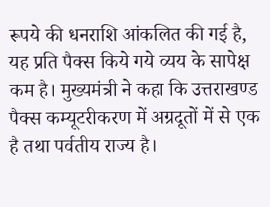रूपये की धनराशि आंकलित की गई है, यह प्रति पैक्स किये गये व्यय के सापेक्ष कम है। मुख्यमंत्री ने कहा कि उत्तराखण्ड पैक्स कम्यूटरीकरण में अग्रदूतों में से एक है तथा पर्वतीय राज्य है।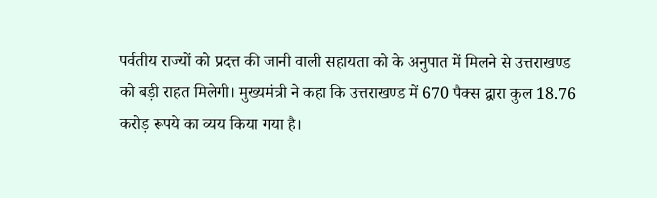पर्वतीय राज्यों को प्रदत्त की जानी वाली सहायता को के अनुपात में मिलने से उत्तराखण्ड को बड़ी राहत मिलेगी। मुख्यमंत्री ने कहा कि उत्तराखण्ड में 670 पैक्स द्वारा कुल 18.76 करोड़ रूपये का व्यय किया गया है।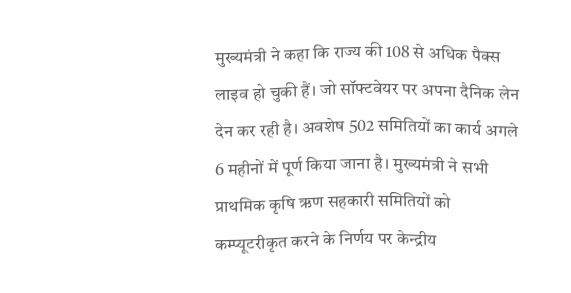मुख्यमंत्री ने कहा कि राज्य की 108 से अधिक पैक्स लाइव हो चुकी हैं। जो सॉफ्टवेयर पर अपना दैनिक लेन देन कर रही है। अवशेष 502 समितियों का कार्य अगले 6 महीनों में पूर्ण किया जाना है। मुख्यमंत्री ने सभी प्राथमिक कृषि ऋण सहकारी समितियों को कम्प्यूटरीकृत करने के निर्णय पर केन्द्रीय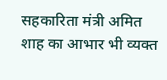सहकारिता मंत्री अमित शाह का आभार भी व्यक्त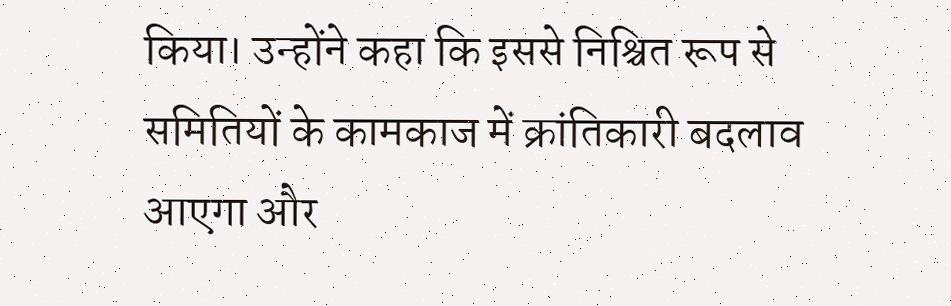किया। उन्होंने कहा कि इससे निश्चित रूप से समितियों के कामकाज में क्रांतिकारी बदलाव आएगा और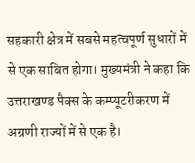सहकारी क्षेत्र में सबसे महत्वपूर्ण सुधारों में से एक साबित होगा। मुख्यमंत्री ने कहा कि उत्तराखण्ड पैक्स के कम्प्यूटरीकरण में अग्रणी राज्यों में से एक है।